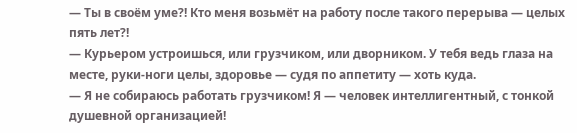— Ты в своём уме?! Кто меня возьмёт на работу после такого перерыва — целых пять лет?!
— Курьером устроишься, или грузчиком, или дворником. У тебя ведь глаза на месте, руки-ноги целы, здоровье — судя по аппетиту — хоть куда.
— Я не собираюсь работать грузчиком! Я — человек интеллигентный, с тонкой душевной организацией!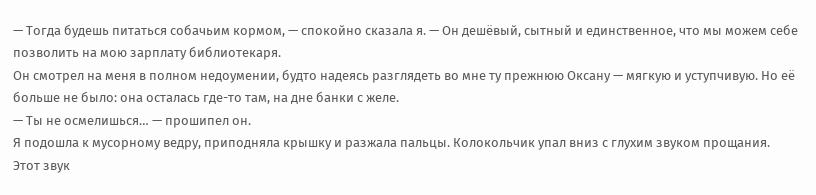— Тогда будешь питаться собачьим кормом, — спокойно сказала я. — Он дешёвый, сытный и единственное, что мы можем себе позволить на мою зарплату библиотекаря.
Он смотрел на меня в полном недоумении, будто надеясь разглядеть во мне ту прежнюю Оксану — мягкую и уступчивую. Но её больше не было: она осталась где-то там, на дне банки с желе.
— Ты не осмелишься… — прошипел он.
Я подошла к мусорному ведру, приподняла крышку и разжала пальцы. Колокольчик упал вниз с глухим звуком прощания. Этот звук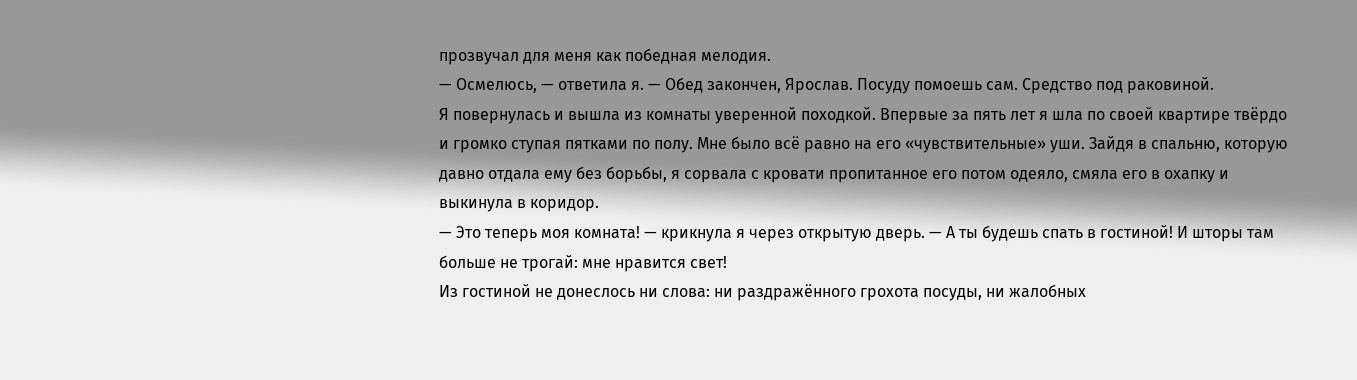прозвучал для меня как победная мелодия.
— Осмелюсь, — ответила я. — Обед закончен, Ярослав. Посуду помоешь сам. Средство под раковиной.
Я повернулась и вышла из комнаты уверенной походкой. Впервые за пять лет я шла по своей квартире твёрдо и громко ступая пятками по полу. Мне было всё равно на его «чувствительные» уши. Зайдя в спальню, которую давно отдала ему без борьбы, я сорвала с кровати пропитанное его потом одеяло, смяла его в охапку и выкинула в коридор.
— Это теперь моя комната! — крикнула я через открытую дверь. — А ты будешь спать в гостиной! И шторы там больше не трогай: мне нравится свет!
Из гостиной не донеслось ни слова: ни раздражённого грохота посуды, ни жалобных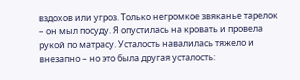вздохов или угроз. Только негромкое звяканье тарелок – он мыл посуду. Я опустилась на кровать и провела рукой по матрасу. Усталость навалилась тяжело и внезапно – но это была другая усталость: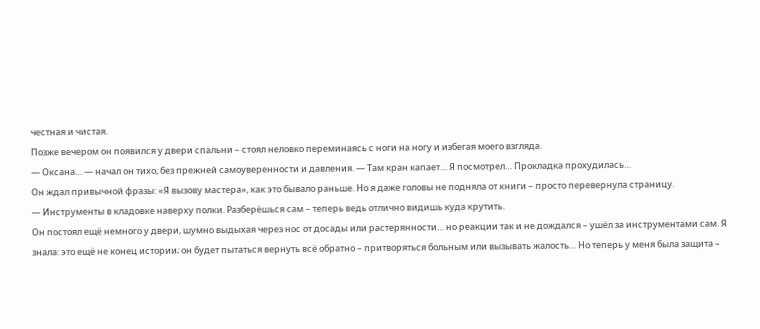честная и чистая.
Позже вечером он появился у двери спальни – стоял неловко переминаясь с ноги на ногу и избегая моего взгляда.
— Оксана… — начал он тихо, без прежней самоуверенности и давления. — Там кран капает… Я посмотрел… Прокладка прохудилась…
Он ждал привычной фразы: «Я вызову мастера», как это бывало раньше. Но я даже головы не подняла от книги – просто перевернула страницу.
— Инструменты в кладовке наверху полки. Разберёшься сам – теперь ведь отлично видишь куда крутить.
Он постоял ещё немного у двери, шумно выдыхая через нос от досады или растерянности… но реакции так и не дождался – ушёл за инструментами сам. Я знала: это ещё не конец истории; он будет пытаться вернуть всё обратно – притворяться больным или вызывать жалость… Но теперь у меня была защита –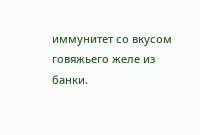иммунитет со вкусом говяжьего желе из банки.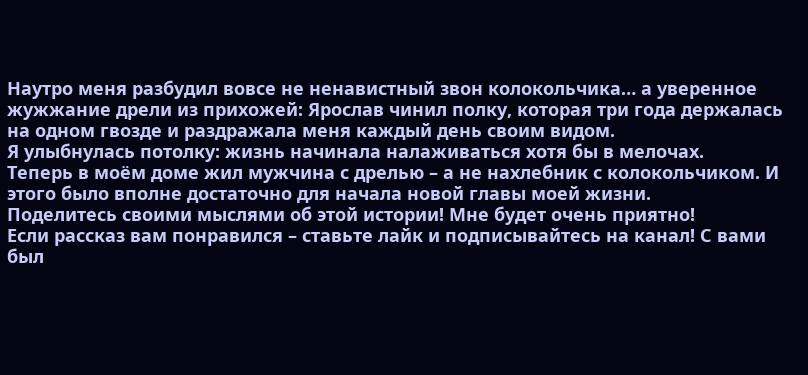Наутро меня разбудил вовсе не ненавистный звон колокольчика… а уверенное жужжание дрели из прихожей: Ярослав чинил полку, которая три года держалась на одном гвозде и раздражала меня каждый день своим видом.
Я улыбнулась потолку: жизнь начинала налаживаться хотя бы в мелочах.
Теперь в моём доме жил мужчина с дрелью – а не нахлебник с колокольчиком. И этого было вполне достаточно для начала новой главы моей жизни.
Поделитесь своими мыслями об этой истории! Мне будет очень приятно!
Если рассказ вам понравился – ставьте лайк и подписывайтесь на канал! С вами был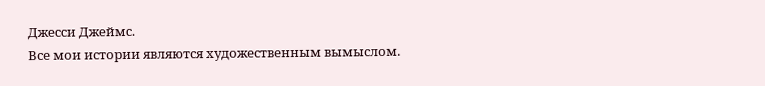Джесси Джеймс.
Все мои истории являются художественным вымыслом.